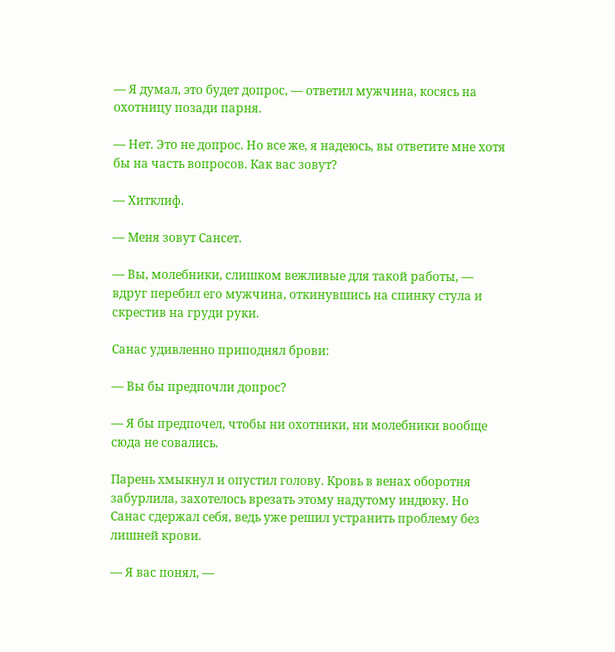— Я думал, это будет допрос, — ответил мужчина, косясь на охотницу позади парня.

— Нет. Это не допрос. Но все же, я надеюсь, вы ответите мне хотя бы на часть вопросов. Как вас зовут?

— Хитклиф.

— Меня зовут Сансет.

— Вы, молебники, слишком вежливые для такой работы, — вдруг перебил его мужчина, откинувшись на спинку стула и скрестив на груди руки.

Санас удивленно приподнял брови:

— Вы бы предпочли допрос?

— Я бы предпочел, чтобы ни охотники, ни молебники вообще сюда не совались.

Парень хмыкнул и опустил голову. Кровь в венах оборотня забурлила, захотелось врезать этому надутому индюку. Но Санас сдержал себя, ведь уже решил устранить проблему без лишней крови.

— Я вас понял, —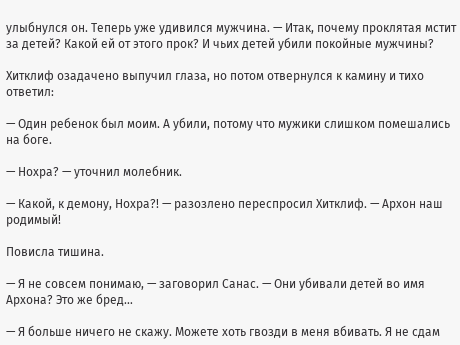улыбнулся он. Теперь уже удивился мужчина. — Итак, почему проклятая мстит за детей? Какой ей от этого прок? И чьих детей убили покойные мужчины?

Хитклиф озадачено выпучил глаза, но потом отвернулся к камину и тихо ответил:

— Один ребенок был моим. А убили, потому что мужики слишком помешались на боге.

— Нохра? — уточнил молебник.

— Какой, к демону, Нохра?! — разозлено переспросил Хитклиф. — Архон наш родимый!

Повисла тишина.

— Я не совсем понимаю, — заговорил Санас. — Они убивали детей во имя Архона? Это же бред…

— Я больше ничего не скажу. Можете хоть гвозди в меня вбивать. Я не сдам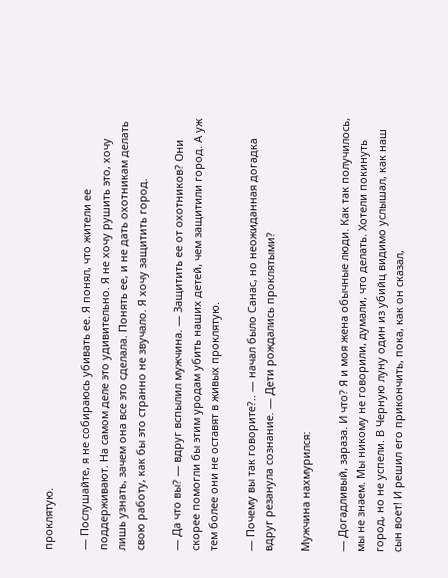проклятую.

— Послушайте, я не собираюсь убивать ее. Я понял, что жители ее поддерживают. На самом деле это удивительно. Я не хочу рушить это, хочу лишь узнать, зачем она все это сделала. Понять ее, и не дать охотникам делать свою работу, как бы это странно не звучало. Я хочу защитить город.

— Да что вы? — вдруг вспылил мужчина. — Защитить ее от охотников? Они скорее помогли бы этим уродам убить наших детей, чем защитили город. А уж тем более они не оставят в живых проклятую.

— Почему вы так говорите?.. — начал было Санас, но неожиданная догадка вдруг резанула сознание. — Дети рождались проклятыми?

Мужчина нахмурился:

— Догадливый, зараза. И что? Я и моя жена обычные люди. Как так получилось, мы не знаем. Мы никому не говорили, думали, что делать. Хотели покинуть город, но не успели. В Черную луну один из убийц видимо услышал, как наш сын воет! И решил его прикончить, пока, как он сказал,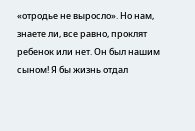«отродье не выросло». Но нам, знаете ли, все равно, проклят ребенок или нет. Он был нашим сыном! Я бы жизнь отдал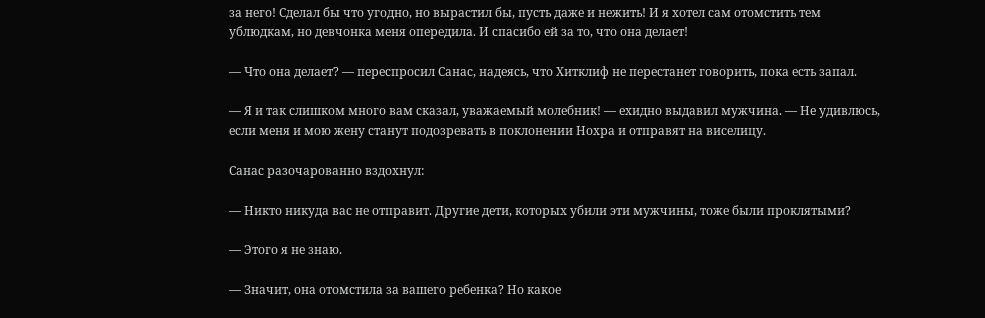за него! Сделал бы что угодно, но вырастил бы, пусть даже и нежить! И я хотел сам отомстить тем ублюдкам, но девчонка меня опередила. И спасибо ей за то, что она делает!

— Что она делает? — переспросил Санас, надеясь, что Хитклиф не перестанет говорить, пока есть запал.

— Я и так слишком много вам сказал, уважаемый молебник! — ехидно выдавил мужчина. — Не удивлюсь, если меня и мою жену станут подозревать в поклонении Нохра и отправят на виселицу.

Санас разочарованно вздохнул:

— Никто никуда вас не отправит. Другие дети, которых убили эти мужчины, тоже были проклятыми?

— Этого я не знаю.

— Значит, она отомстила за вашего ребенка? Но какое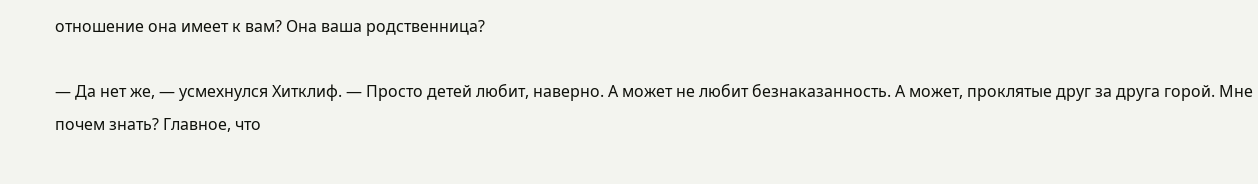отношение она имеет к вам? Она ваша родственница?

— Да нет же, — усмехнулся Хитклиф. — Просто детей любит, наверно. А может не любит безнаказанность. А может, проклятые друг за друга горой. Мне почем знать? Главное, что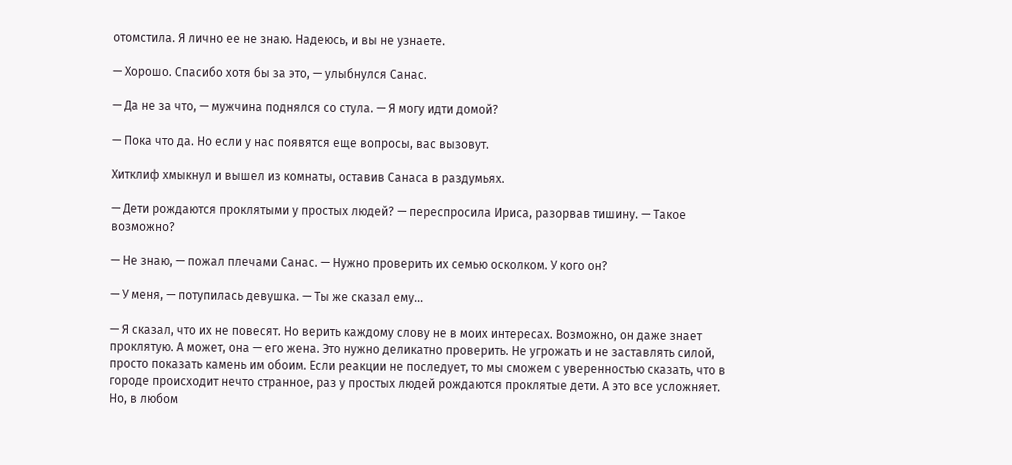отомстила. Я лично ее не знаю. Надеюсь, и вы не узнаете.

— Хорошо. Спасибо хотя бы за это, — улыбнулся Санас.

— Да не за что, — мужчина поднялся со стула. — Я могу идти домой?

— Пока что да. Но если у нас появятся еще вопросы, вас вызовут.

Хитклиф хмыкнул и вышел из комнаты, оставив Санаса в раздумьях.

— Дети рождаются проклятыми у простых людей? — переспросила Ириса, разорвав тишину. — Такое возможно?

— Не знаю, — пожал плечами Санас. — Нужно проверить их семью осколком. У кого он?

— У меня, — потупилась девушка. — Ты же сказал ему…

— Я сказал, что их не повесят. Но верить каждому слову не в моих интересах. Возможно, он даже знает проклятую. А может, она — его жена. Это нужно деликатно проверить. Не угрожать и не заставлять силой, просто показать камень им обоим. Если реакции не последует, то мы сможем с уверенностью сказать, что в городе происходит нечто странное, раз у простых людей рождаются проклятые дети. А это все усложняет. Но, в любом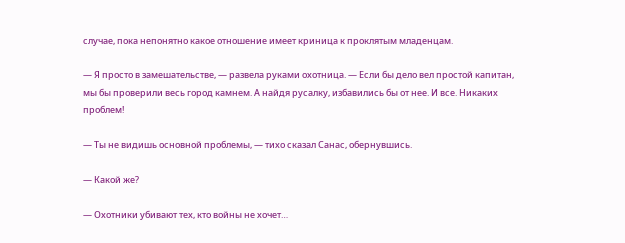случае, пока непонятно какое отношение имеет криница к проклятым младенцам.

— Я просто в замешательстве, — развела руками охотница. — Если бы дело вел простой капитан, мы бы проверили весь город камнем. А найдя русалку, избавились бы от нее. И все. Никаких проблем!

— Ты не видишь основной проблемы, — тихо сказал Санас, обернувшись.

— Какой же?

— Охотники убивают тех, кто войны не хочет…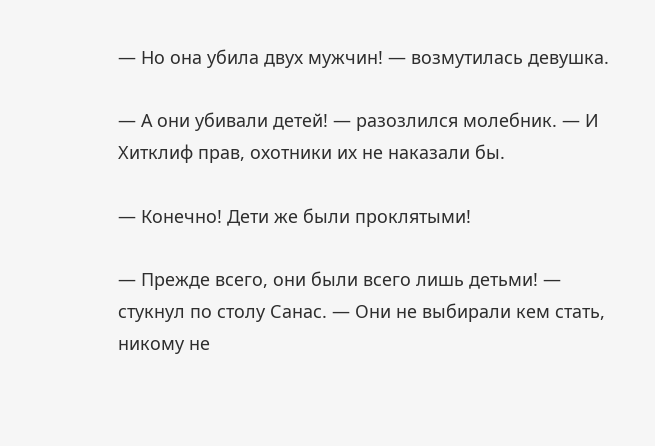— Но она убила двух мужчин! — возмутилась девушка.

— А они убивали детей! — разозлился молебник. — И Хитклиф прав, охотники их не наказали бы.

— Конечно! Дети же были проклятыми!

— Прежде всего, они были всего лишь детьми! — стукнул по столу Санас. — Они не выбирали кем стать, никому не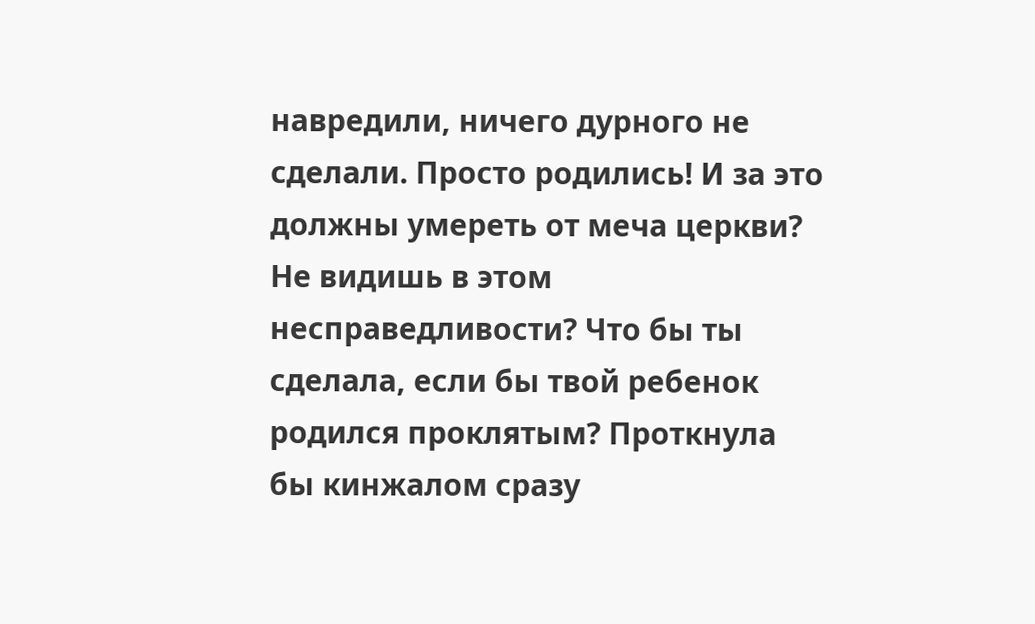навредили, ничего дурного не сделали. Просто родились! И за это должны умереть от меча церкви? Не видишь в этом несправедливости? Что бы ты сделала, если бы твой ребенок родился проклятым? Проткнула бы кинжалом сразу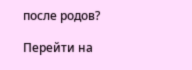после родов?

Перейти на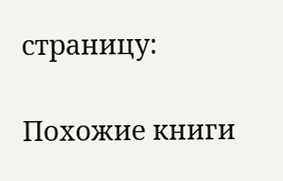страницу:

Похожие книги